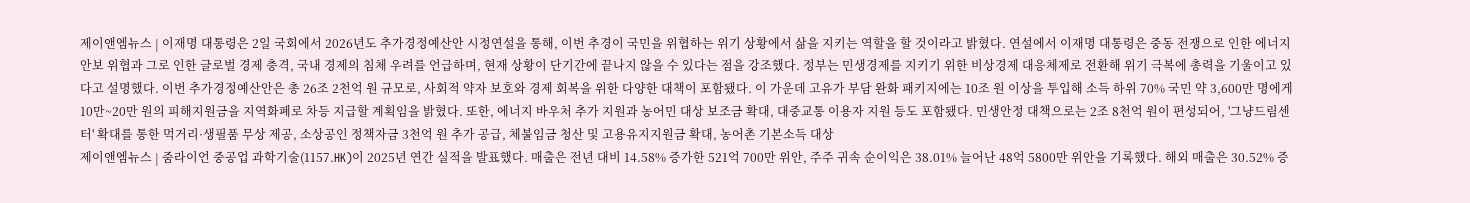제이앤엠뉴스 | 이재명 대통령은 2일 국회에서 2026년도 추가경정예산안 시정연설을 통해, 이번 추경이 국민을 위협하는 위기 상황에서 삶을 지키는 역할을 할 것이라고 밝혔다. 연설에서 이재명 대통령은 중동 전쟁으로 인한 에너지 안보 위협과 그로 인한 글로벌 경제 충격, 국내 경제의 침체 우려를 언급하며, 현재 상황이 단기간에 끝나지 않을 수 있다는 점을 강조했다. 정부는 민생경제를 지키기 위한 비상경제 대응체제로 전환해 위기 극복에 총력을 기울이고 있다고 설명했다. 이번 추가경정예산안은 총 26조 2천억 원 규모로, 사회적 약자 보호와 경제 회복을 위한 다양한 대책이 포함됐다. 이 가운데 고유가 부담 완화 패키지에는 10조 원 이상을 투입해 소득 하위 70% 국민 약 3,600만 명에게 10만~20만 원의 피해지원금을 지역화폐로 차등 지급할 계획임을 밝혔다. 또한, 에너지 바우처 추가 지원과 농어민 대상 보조금 확대, 대중교통 이용자 지원 등도 포함됐다. 민생안정 대책으로는 2조 8천억 원이 편성되어, '그냥드림센터' 확대를 통한 먹거리·생필품 무상 제공, 소상공인 정책자금 3천억 원 추가 공급, 체불임금 청산 및 고용유지지원금 확대, 농어촌 기본소득 대상
제이앤엠뉴스 | 줌라이언 중공업 과학기술(1157.HK)이 2025년 연간 실적을 발표했다. 매출은 전년 대비 14.58% 증가한 521억 700만 위안, 주주 귀속 순이익은 38.01% 늘어난 48억 5800만 위안을 기록했다. 해외 매출은 30.52% 증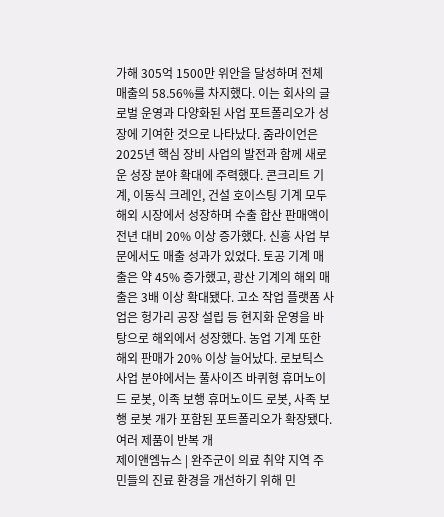가해 305억 1500만 위안을 달성하며 전체 매출의 58.56%를 차지했다. 이는 회사의 글로벌 운영과 다양화된 사업 포트폴리오가 성장에 기여한 것으로 나타났다. 줌라이언은 2025년 핵심 장비 사업의 발전과 함께 새로운 성장 분야 확대에 주력했다. 콘크리트 기계, 이동식 크레인, 건설 호이스팅 기계 모두 해외 시장에서 성장하며 수출 합산 판매액이 전년 대비 20% 이상 증가했다. 신흥 사업 부문에서도 매출 성과가 있었다. 토공 기계 매출은 약 45% 증가했고, 광산 기계의 해외 매출은 3배 이상 확대됐다. 고소 작업 플랫폼 사업은 헝가리 공장 설립 등 현지화 운영을 바탕으로 해외에서 성장했다. 농업 기계 또한 해외 판매가 20% 이상 늘어났다. 로보틱스 사업 분야에서는 풀사이즈 바퀴형 휴머노이드 로봇, 이족 보행 휴머노이드 로봇, 사족 보행 로봇 개가 포함된 포트폴리오가 확장됐다. 여러 제품이 반복 개
제이앤엠뉴스 | 완주군이 의료 취약 지역 주민들의 진료 환경을 개선하기 위해 민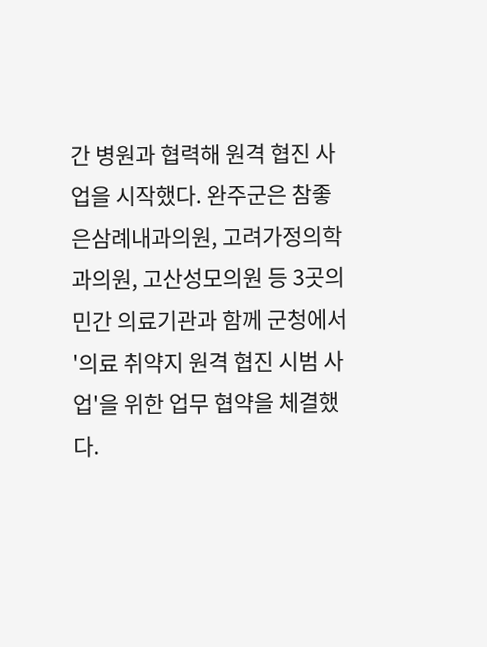간 병원과 협력해 원격 협진 사업을 시작했다. 완주군은 참좋은삼례내과의원, 고려가정의학과의원, 고산성모의원 등 3곳의 민간 의료기관과 함께 군청에서 '의료 취약지 원격 협진 시범 사업'을 위한 업무 협약을 체결했다.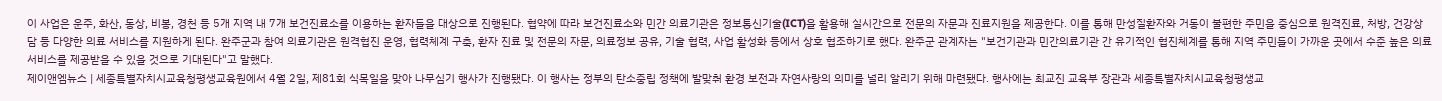이 사업은 운주, 화산, 동상, 비봉, 경천 등 5개 지역 내 7개 보건진료소를 이용하는 환자들을 대상으로 진행된다. 협약에 따라 보건진료소와 민간 의료기관은 정보통신기술(ICT)을 활용해 실시간으로 전문의 자문과 진료지원을 제공한다. 이를 통해 만성질환자와 거동이 불편한 주민을 중심으로 원격진료, 처방, 건강상담 등 다양한 의료 서비스를 지원하게 된다. 완주군과 참여 의료기관은 원격협진 운영, 협력체계 구축, 환자 진료 및 전문의 자문, 의료정보 공유, 기술 협력, 사업 활성화 등에서 상호 협조하기로 했다. 완주군 관계자는 "보건기관과 민간의료기관 간 유기적인 협진체계를 통해 지역 주민들이 가까운 곳에서 수준 높은 의료서비스를 제공받을 수 있을 것으로 기대된다"고 말했다.
제이앤엠뉴스 | 세종특별자치시교육청평생교육원에서 4월 2일, 제81회 식목일을 맞아 나무심기 행사가 진행됐다. 이 행사는 정부의 탄소중립 정책에 발맞춰 환경 보전과 자연사랑의 의미를 널리 알리기 위해 마련됐다. 행사에는 최교진 교육부 장관과 세종특별자치시교육청평생교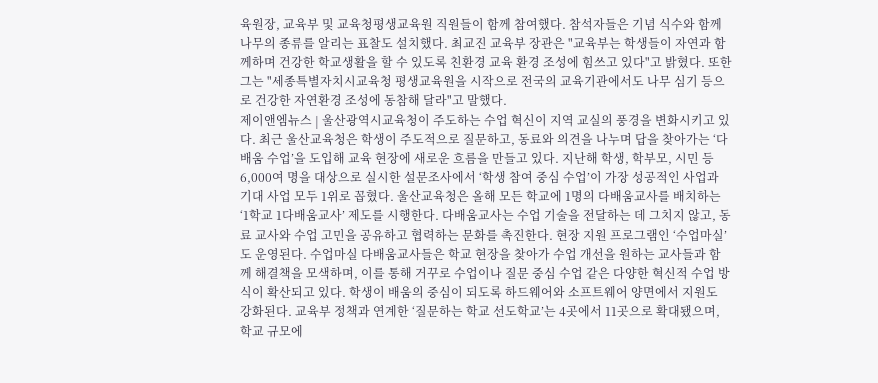육원장, 교육부 및 교육청평생교육원 직원들이 함께 참여했다. 참석자들은 기념 식수와 함께 나무의 종류를 알리는 표찰도 설치했다. 최교진 교육부 장관은 "교육부는 학생들이 자연과 함께하며 건강한 학교생활을 할 수 있도록 친환경 교육 환경 조성에 힘쓰고 있다"고 밝혔다. 또한 그는 "세종특별자치시교육청 평생교육원을 시작으로 전국의 교육기관에서도 나무 심기 등으로 건강한 자연환경 조성에 동참해 달라"고 말했다.
제이앤엠뉴스 | 울산광역시교육청이 주도하는 수업 혁신이 지역 교실의 풍경을 변화시키고 있다. 최근 울산교육청은 학생이 주도적으로 질문하고, 동료와 의견을 나누며 답을 찾아가는 ‘다배움 수업’을 도입해 교육 현장에 새로운 흐름을 만들고 있다. 지난해 학생, 학부모, 시민 등 6,000여 명을 대상으로 실시한 설문조사에서 ‘학생 참여 중심 수업’이 가장 성공적인 사업과 기대 사업 모두 1위로 꼽혔다. 울산교육청은 올해 모든 학교에 1명의 다배움교사를 배치하는 ‘1학교 1다배움교사’ 제도를 시행한다. 다배움교사는 수업 기술을 전달하는 데 그치지 않고, 동료 교사와 수업 고민을 공유하고 협력하는 문화를 촉진한다. 현장 지원 프로그램인 ‘수업마실’도 운영된다. 수업마실 다배움교사들은 학교 현장을 찾아가 수업 개선을 원하는 교사들과 함께 해결책을 모색하며, 이를 통해 거꾸로 수업이나 질문 중심 수업 같은 다양한 혁신적 수업 방식이 확산되고 있다. 학생이 배움의 중심이 되도록 하드웨어와 소프트웨어 양면에서 지원도 강화된다. 교육부 정책과 연계한 ‘질문하는 학교 선도학교’는 4곳에서 11곳으로 확대됐으며, 학교 규모에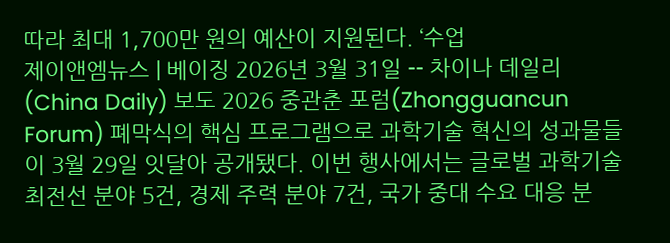따라 최대 1,700만 원의 예산이 지원된다. ‘수업
제이앤엠뉴스 | 베이징 2026년 3월 31일 -- 차이나 데일리(China Daily) 보도 2026 중관춘 포럼(Zhongguancun Forum) 폐막식의 핵심 프로그램으로 과학기술 혁신의 성과물들이 3월 29일 잇달아 공개됐다. 이번 행사에서는 글로벌 과학기술 최전선 분야 5건, 경제 주력 분야 7건, 국가 중대 수요 대응 분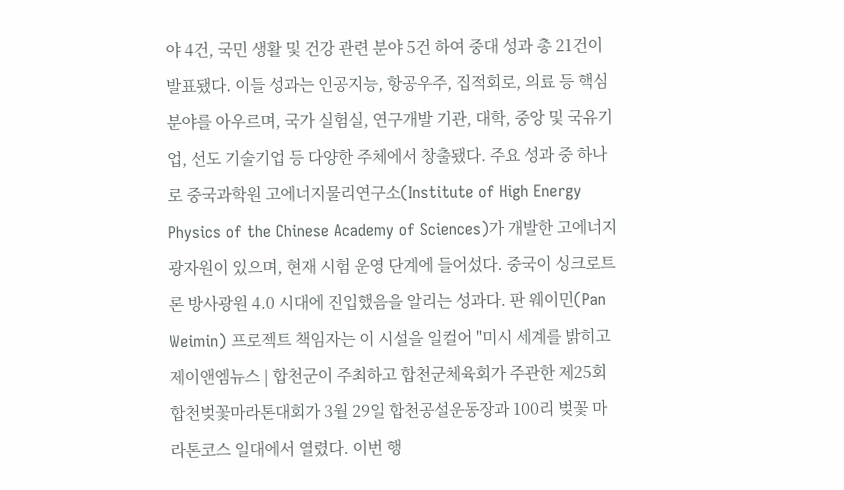야 4건, 국민 생활 및 건강 관련 분야 5건 하여 중대 성과 총 21건이 발표됐다. 이들 성과는 인공지능, 항공우주, 집적회로, 의료 등 핵심 분야를 아우르며, 국가 실험실, 연구개발 기관, 대학, 중앙 및 국유기업, 선도 기술기업 등 다양한 주체에서 창출됐다. 주요 성과 중 하나로 중국과학원 고에너지물리연구소(Institute of High Energy Physics of the Chinese Academy of Sciences)가 개발한 고에너지 광자원이 있으며, 현재 시험 운영 단계에 들어섰다. 중국이 싱크로트론 방사광원 4.0 시대에 진입했음을 알리는 성과다. 판 웨이민(Pan Weimin) 프로젝트 책임자는 이 시설을 일컬어 "미시 세계를 밝히고
제이앤엠뉴스 | 합천군이 주최하고 합천군체육회가 주관한 제25회 합천벚꽃마라톤대회가 3월 29일 합천공설운동장과 100리 벚꽃 마라톤코스 일대에서 열렸다. 이번 행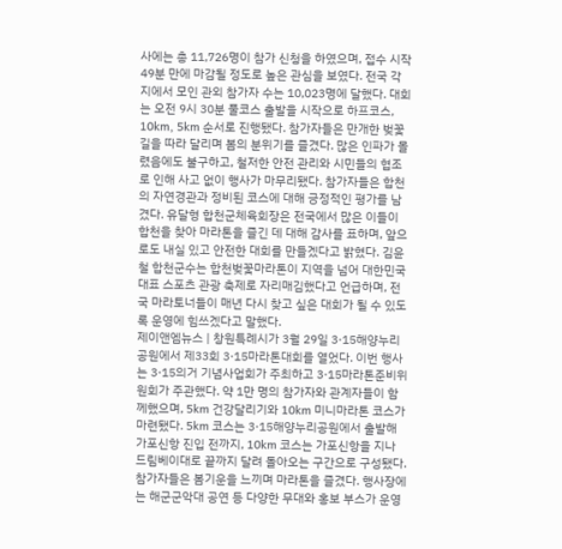사에는 총 11,726명이 참가 신청을 하였으며, 접수 시작 49분 만에 마감될 정도로 높은 관심을 보였다. 전국 각지에서 모인 관외 참가자 수는 10,023명에 달했다. 대회는 오전 9시 30분 풀코스 출발을 시작으로 하프코스, 10km, 5km 순서로 진행됐다. 참가자들은 만개한 벚꽃길을 따라 달리며 봄의 분위기를 즐겼다. 많은 인파가 몰렸음에도 불구하고, 철저한 안전 관리와 시민들의 협조로 인해 사고 없이 행사가 마무리됐다. 참가자들은 합천의 자연경관과 정비된 코스에 대해 긍정적인 평가를 남겼다. 유달형 합천군체육회장은 전국에서 많은 이들이 합천을 찾아 마라톤을 즐긴 데 대해 감사를 표하며, 앞으로도 내실 있고 안전한 대회를 만들겠다고 밝혔다. 김윤철 합천군수는 합천벚꽃마라톤이 지역을 넘어 대한민국 대표 스포츠 관광 축제로 자리매김했다고 언급하며, 전국 마라토너들이 매년 다시 찾고 싶은 대회가 될 수 있도록 운영에 힘쓰겠다고 말했다.
제이앤엠뉴스 | 창원특례시가 3월 29일 3·15해양누리공원에서 제33회 3·15마라톤대회를 열었다. 이번 행사는 3·15의거 기념사업회가 주최하고 3·15마라톤준비위원회가 주관했다. 약 1만 명의 참가자와 관계자들이 함께했으며, 5km 건강달리기와 10km 미니마라톤 코스가 마련됐다. 5km 코스는 3·15해양누리공원에서 출발해 가포신항 진입 전까지, 10km 코스는 가포신항을 지나 드림베이대로 끝까지 달려 돌아오는 구간으로 구성됐다. 참가자들은 봄기운을 느끼며 마라톤을 즐겼다. 행사장에는 해군군악대 공연 등 다양한 무대와 홍보 부스가 운영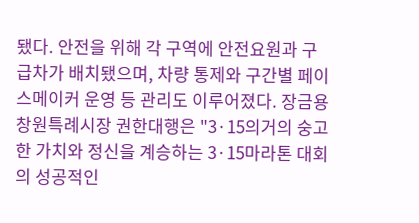됐다. 안전을 위해 각 구역에 안전요원과 구급차가 배치됐으며, 차량 통제와 구간별 페이스메이커 운영 등 관리도 이루어졌다. 장금용 창원특례시장 권한대행은 "3·15의거의 숭고한 가치와 정신을 계승하는 3·15마라톤 대회의 성공적인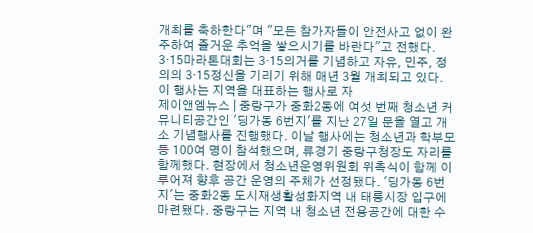개최를 축하한다"며 "모든 참가자들이 안전사고 없이 완주하여 즐거운 추억을 쌓으시기를 바란다"고 전했다. 3·15마라톤대회는 3·15의거를 기념하고 자유, 민주, 정의의 3·15정신을 기리기 위해 매년 3월 개최되고 있다. 이 행사는 지역을 대표하는 행사로 자
제이앤엠뉴스 | 중랑구가 중화2동에 여섯 번째 청소년 커뮤니티공간인 '딩가동 6번지'를 지난 27일 문을 열고 개소 기념행사를 진행했다. 이날 행사에는 청소년과 학부모 등 100여 명이 참석했으며, 류경기 중랑구청장도 자리를 함께했다. 현장에서 청소년운영위원회 위촉식이 함께 이루어져 향후 공간 운영의 주체가 선정됐다. '딩가동 6번지'는 중화2동 도시재생활성화지역 내 태릉시장 입구에 마련됐다. 중랑구는 지역 내 청소년 전용공간에 대한 수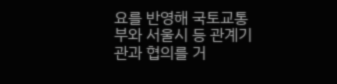요를 반영해 국토교통부와 서울시 등 관계기관과 협의를 거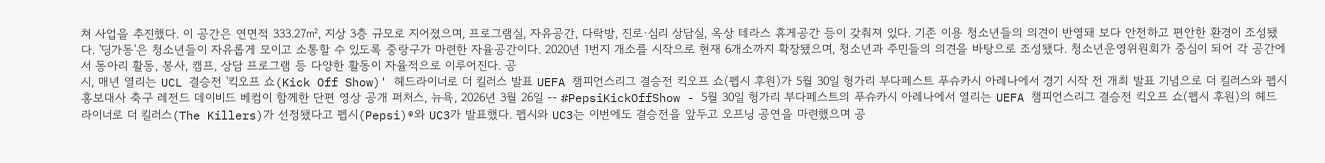쳐 사업을 추진했다. 이 공간은 연면적 333.27㎡, 지상 3층 규모로 지어졌으며, 프로그램실, 자유공간, 다락방, 진로·심리 상담실, 옥상 테라스 휴게공간 등이 갖춰져 있다. 기존 이용 청소년들의 의견이 반영돼 보다 안전하고 편안한 환경이 조성됐다. '딩가동'은 청소년들이 자유롭게 모이고 소통할 수 있도록 중랑구가 마련한 자율공간이다. 2020년 1번지 개소를 시작으로 현재 6개소까지 확장됐으며, 청소년과 주민들의 의견을 바탕으로 조성됐다. 청소년운영위원회가 중심이 되어 각 공간에서 동아리 활동, 봉사, 캠프, 상담 프로그램 등 다양한 활동이 자율적으로 이루어진다. 공
시, 매년 열리는 UCL 결승전 '킥오프 쇼(Kick Off Show)' 헤드라이너로 더 킬러스 발표 UEFA 챔피언스리그 결승전 킥오프 쇼(펩시 후원)가 5월 30일 헝가리 부다페스트 푸슈카시 아레나에서 경기 시작 전 개최 발표 기념으로 더 킬러스와 펩시 홍보대사 축구 레전드 데이비드 베컴이 함께한 단편 영상 공개 퍼처스, 뉴욕, 2026년 3월 26일 -- #PepsiKickOffShow - 5월 30일 헝가리 부다페스트의 푸슈카시 아레나에서 열리는 UEFA 챔피언스리그 결승전 킥오프 쇼(펩시 후원)의 헤드라이너로 더 킬러스(The Killers)가 선정됐다고 펩시(Pepsi)®와 UC3가 발표했다. 펩시와 UC3는 이번에도 결승전을 앞두고 오프닝 공연을 마련했으며 공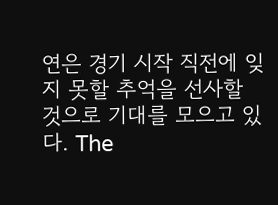연은 경기 시작 직전에 잊지 못할 추억을 선사할 것으로 기대를 모으고 있다. The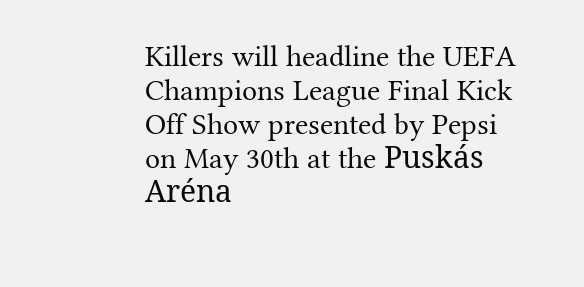Killers will headline the UEFA Champions League Final Kick Off Show presented by Pepsi on May 30th at the Puskás Aréna